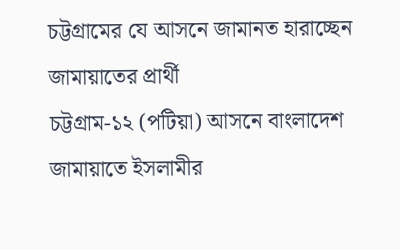চট্টগ্রামের যে আসনে জামানত হারাচ্ছেন জামায়াতের প্রার্থী
চট্টগ্রাম-১২ (পটিয়া) আসনে বাংলাদেশ জামায়াতে ইসলামীর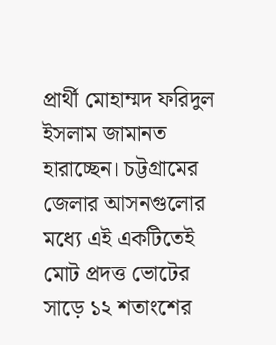প্রার্থী মোহাম্মদ ফরিদুল ইসলাম জামানত হারাচ্ছেন। চট্টগ্রামের জেলার আসনগুলোর মধ্যে এই একটিতেই মোট প্রদত্ত ভোটের সাড়ে ১২ শতাংশের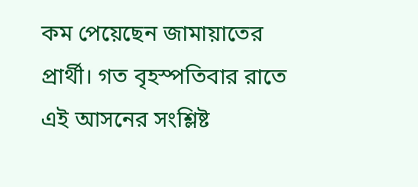কম পেয়েছেন জামায়াতের প্রার্থী। গত বৃহস্পতিবার রাতে এই আসনের সংশ্লিষ্ট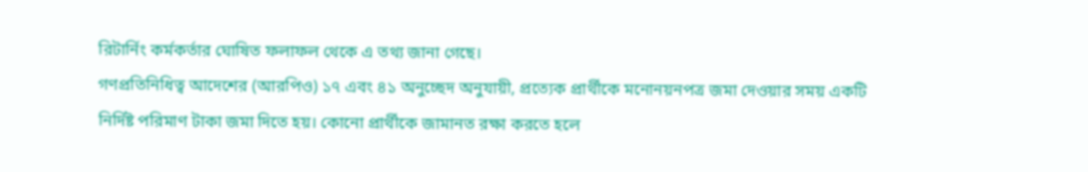রিটার্নিং কর্মকর্তার ঘোষিত ফলাফল থেকে এ তথ্য জানা গেছে।
গণপ্রতিনিধিত্ব আদেশের (আরপিও) ১৭ এবং ৪১ অনুচ্ছেদ অনুযায়ী, প্রত্যেক প্রার্থীকে মনোনয়নপত্র জমা দেওয়ার সময় একটি নির্দিষ্ট পরিমাণ টাকা জমা দিতে হয়। কোনো প্রার্থীকে জামানত রক্ষা করতে হলে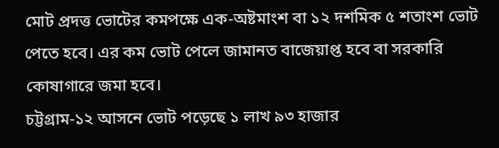মোট প্রদত্ত ভোটের কমপক্ষে এক-অষ্টমাংশ বা ১২ দশমিক ৫ শতাংশ ভোট পেতে হবে। এর কম ভোট পেলে জামানত বাজেয়াপ্ত হবে বা সরকারি কোষাগারে জমা হবে।
চট্টগ্রাম-১২ আসনে ভোট পড়েছে ১ লাখ ৯৩ হাজার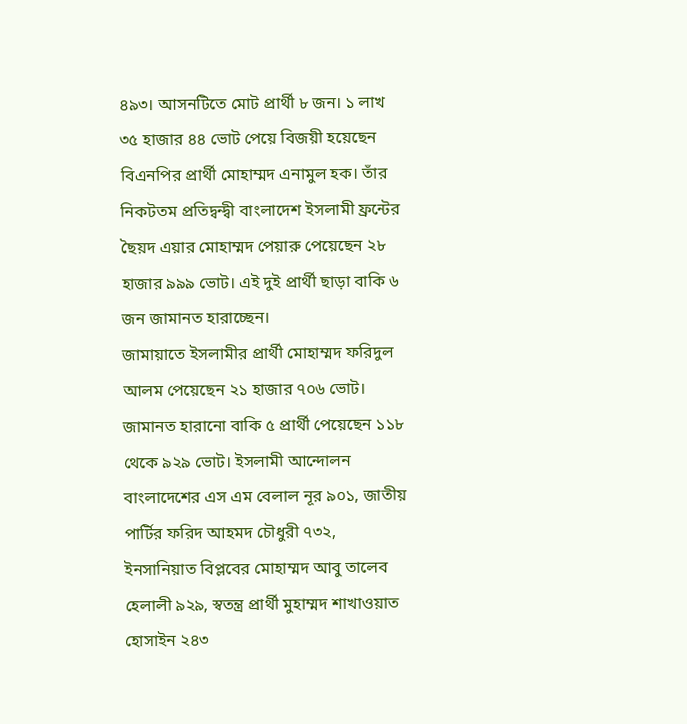৪৯৩। আসনটিতে মোট প্রার্থী ৮ জন। ১ লাখ ৩৫ হাজার ৪৪ ভোট পেয়ে বিজয়ী হয়েছেন বিএনপির প্রার্থী মোহাম্মদ এনামুল হক। তাঁর নিকটতম প্রতিদ্বন্দ্বী বাংলাদেশ ইসলামী ফ্রন্টের ছৈয়দ এয়ার মোহাম্মদ পেয়ারু পেয়েছেন ২৮ হাজার ৯৯৯ ভোট। এই দুই প্রার্থী ছাড়া বাকি ৬ জন জামানত হারাচ্ছেন।
জামায়াতে ইসলামীর প্রার্থী মোহাম্মদ ফরিদুল আলম পেয়েছেন ২১ হাজার ৭০৬ ভোট। জামানত হারানো বাকি ৫ প্রার্থী পেয়েছেন ১১৮ থেকে ৯২৯ ভোট। ইসলামী আন্দোলন বাংলাদেশের এস এম বেলাল নূর ৯০১, জাতীয় পার্টির ফরিদ আহমদ চৌধুরী ৭৩২, ইনসানিয়াত বিপ্লবের মোহাম্মদ আবু তালেব হেলালী ৯২৯, স্বতন্ত্র প্রার্থী মুহাম্মদ শাখাওয়াত হোসাইন ২৪৩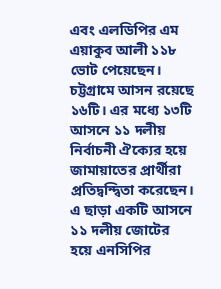এবং এলডিপির এম এয়াকুব আলী ১১৮ ভোট পেয়েছেন।
চট্টগ্রামে আসন রয়েছে ১৬টি। এর মধ্যে ১৩টি আসনে ১১ দলীয় নির্বাচনী ঐক্যের হয়ে জামায়াতের প্রার্থীরা প্রতিদ্বন্দ্বিতা করেছেন। এ ছাড়া একটি আসনে ১১ দলীয় জোটের হয়ে এনসিপির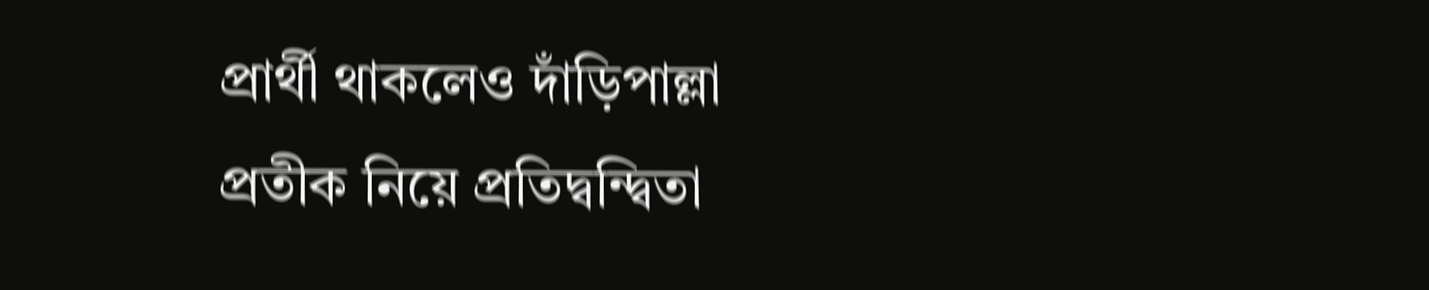প্রার্থী থাকলেও দাঁড়িপাল্লা প্রতীক নিয়ে প্রতিদ্বন্দ্বিতা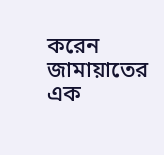করেন জামায়াতের এক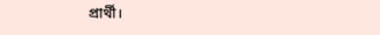প্রার্থী।